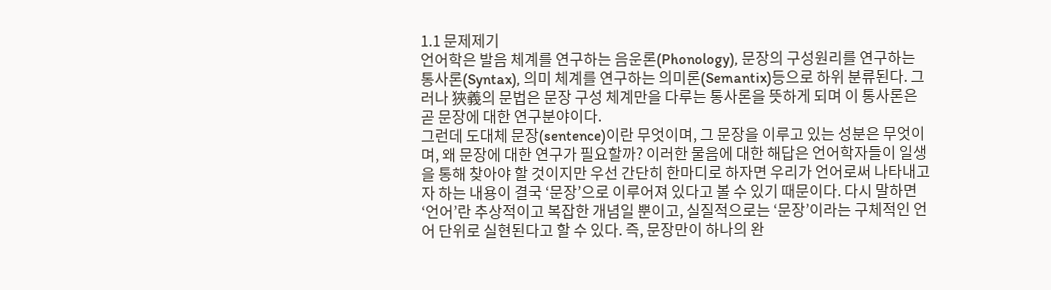1.1 문제제기
언어학은 발음 체계를 연구하는 음운론(Phonology), 문장의 구성원리를 연구하는 통사론(Syntax), 의미 체계를 연구하는 의미론(Semantix)등으로 하위 분류된다. 그러나 狹義의 문법은 문장 구성 체계만을 다루는 통사론을 뜻하게 되며 이 통사론은 곧 문장에 대한 연구분야이다.
그런데 도대체 문장(sentence)이란 무엇이며, 그 문장을 이루고 있는 성분은 무엇이며, 왜 문장에 대한 연구가 필요할까? 이러한 물음에 대한 해답은 언어학자들이 일생을 통해 찾아야 할 것이지만 우선 간단히 한마디로 하자면 우리가 언어로써 나타내고자 하는 내용이 결국 ‘문장’으로 이루어져 있다고 볼 수 있기 때문이다. 다시 말하면 ‘언어’란 추상적이고 복잡한 개념일 뿐이고, 실질적으로는 ‘문장’이라는 구체적인 언어 단위로 실현된다고 할 수 있다. 즉, 문장만이 하나의 완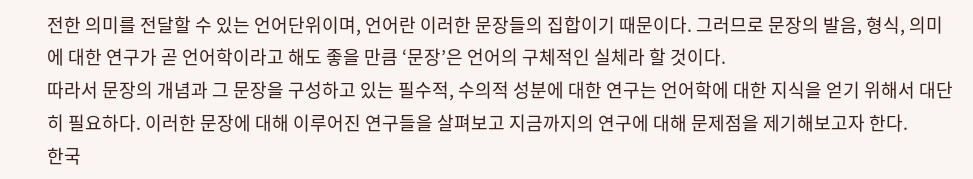전한 의미를 전달할 수 있는 언어단위이며, 언어란 이러한 문장들의 집합이기 때문이다. 그러므로 문장의 발음, 형식, 의미에 대한 연구가 곧 언어학이라고 해도 좋을 만큼 ‘문장’은 언어의 구체적인 실체라 할 것이다.
따라서 문장의 개념과 그 문장을 구성하고 있는 필수적, 수의적 성분에 대한 연구는 언어학에 대한 지식을 얻기 위해서 대단히 필요하다. 이러한 문장에 대해 이루어진 연구들을 살펴보고 지금까지의 연구에 대해 문제점을 제기해보고자 한다.
한국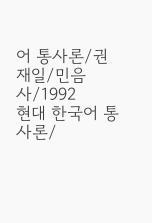어 통사론/권재일/민음사/1992
현대 한국어 통사론/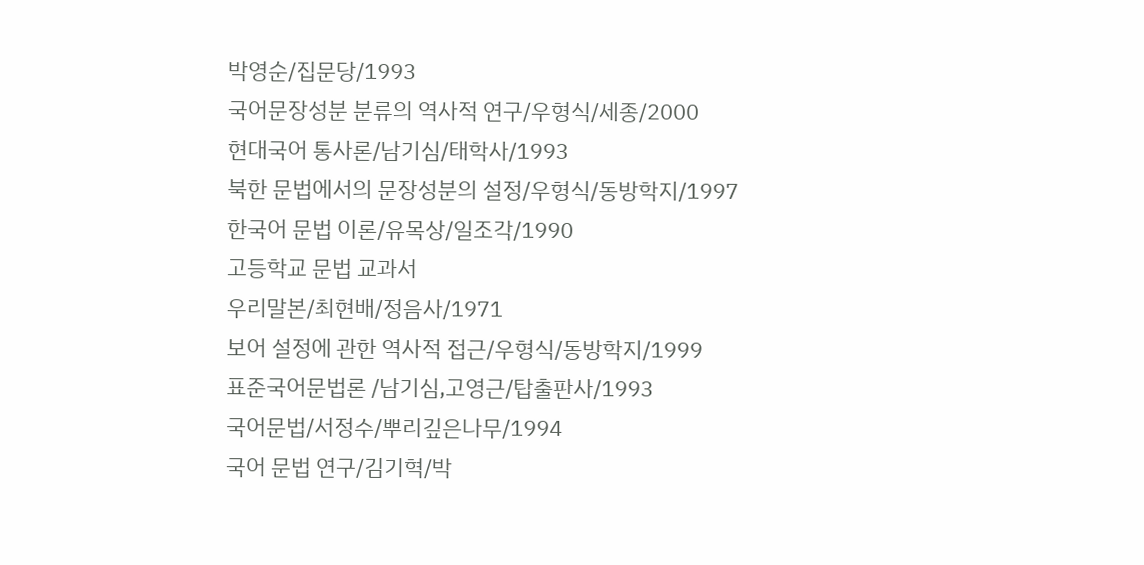박영순/집문당/1993
국어문장성분 분류의 역사적 연구/우형식/세종/2000
현대국어 통사론/남기심/태학사/1993
북한 문법에서의 문장성분의 설정/우형식/동방학지/1997
한국어 문법 이론/유목상/일조각/1990
고등학교 문법 교과서
우리말본/최현배/정음사/1971
보어 설정에 관한 역사적 접근/우형식/동방학지/1999
표준국어문법론 /남기심,고영근/탑출판사/1993
국어문법/서정수/뿌리깊은나무/1994
국어 문법 연구/김기혁/박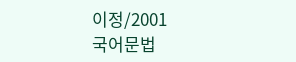이정/2001
국어문법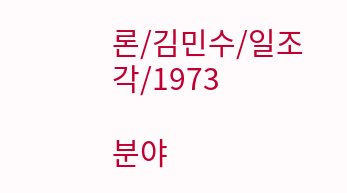론/김민수/일조각/1973

분야